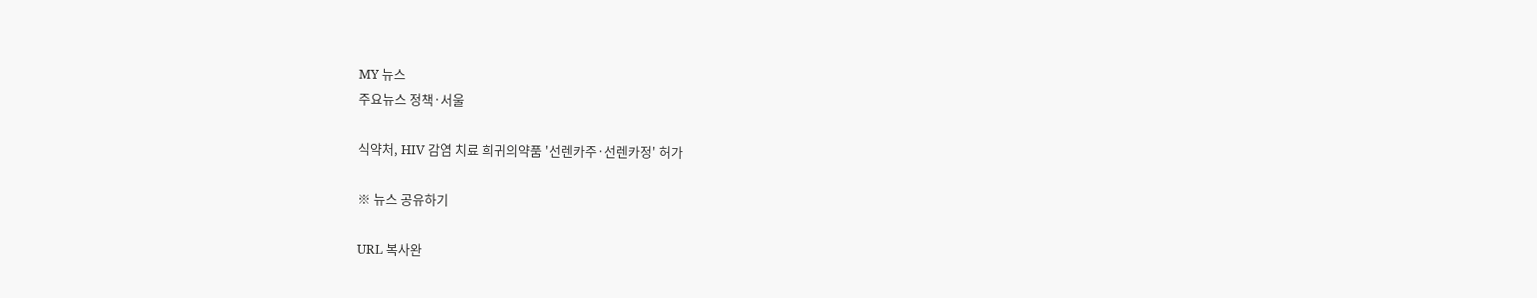MY 뉴스
주요뉴스 정책·서울

식약처, HIV 감염 치료 희귀의약품 '선렌카주·선렌카정' 허가

※ 뉴스 공유하기

URL 복사완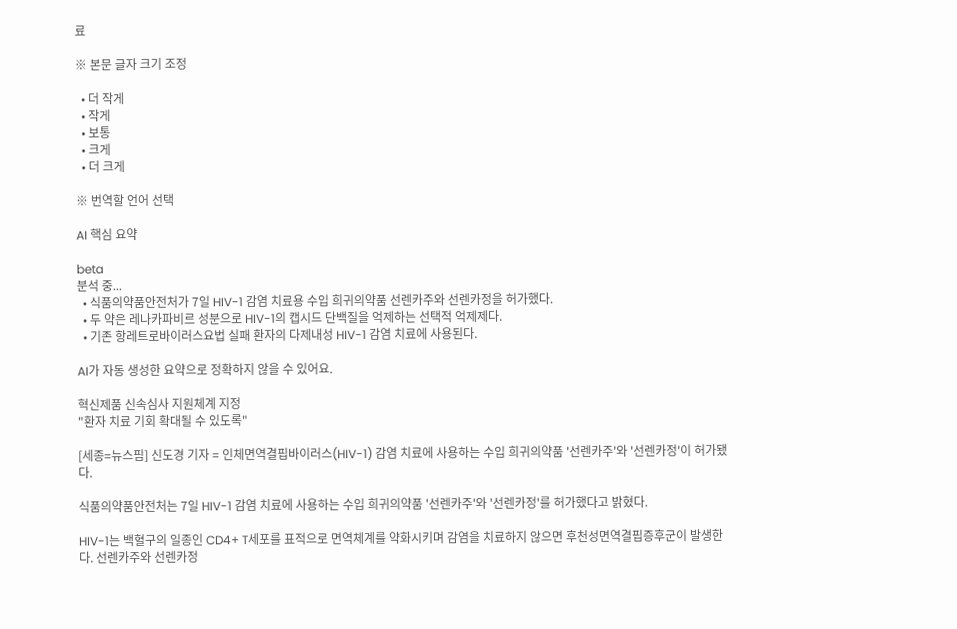료

※ 본문 글자 크기 조정

  • 더 작게
  • 작게
  • 보통
  • 크게
  • 더 크게

※ 번역할 언어 선택

AI 핵심 요약

beta
분석 중...
  • 식품의약품안전처가 7일 HIV-1 감염 치료용 수입 희귀의약품 선렌카주와 선렌카정을 허가했다.
  • 두 약은 레나카파비르 성분으로 HIV-1의 캡시드 단백질을 억제하는 선택적 억제제다.
  • 기존 항레트로바이러스요법 실패 환자의 다제내성 HIV-1 감염 치료에 사용된다.

AI가 자동 생성한 요약으로 정확하지 않을 수 있어요.

혁신제품 신속심사 지원체계 지정
"환자 치료 기회 확대될 수 있도록"

[세종=뉴스핌] 신도경 기자 = 인체면역결핍바이러스(HIV-1) 감염 치료에 사용하는 수입 희귀의약품 '선렌카주'와 '선렌카정'이 허가됐다.

식품의약품안전처는 7일 HIV-1 감염 치료에 사용하는 수입 희귀의약품 '선렌카주'와 '선렌카정'를 허가했다고 밝혔다.

HIV-1는 백혈구의 일종인 CD4+ T세포를 표적으로 면역체계를 약화시키며 감염을 치료하지 않으면 후천성면역결핍증후군이 발생한다. 선렌카주와 선렌카정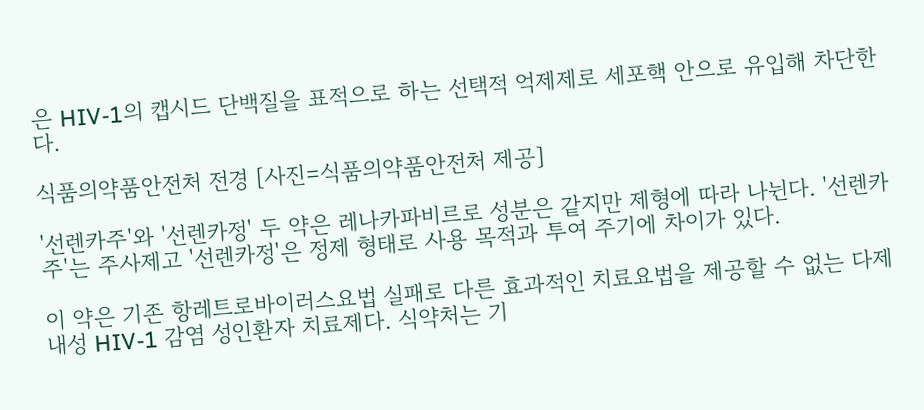은 HIV-1의 캡시드 단백질을 표적으로 하는 선택적 억제제로 세포핵 안으로 유입해 차단한다.

식품의약품안전처 전경 [사진=식품의약품안전처 제공]

'선렌카주'와 '선렌카정' 두 약은 레나카파비르로 성분은 같지만 제형에 따라 나뉜다. '선렌카주'는 주사제고 '선렌카정'은 정제 형태로 사용 목적과 투여 주기에 차이가 있다.

이 약은 기존 항레트로바이러스요법 실패로 다른 효과적인 치료요법을 제공할 수 없는 다제내성 HIV-1 감염 성인환자 치료제다. 식약처는 기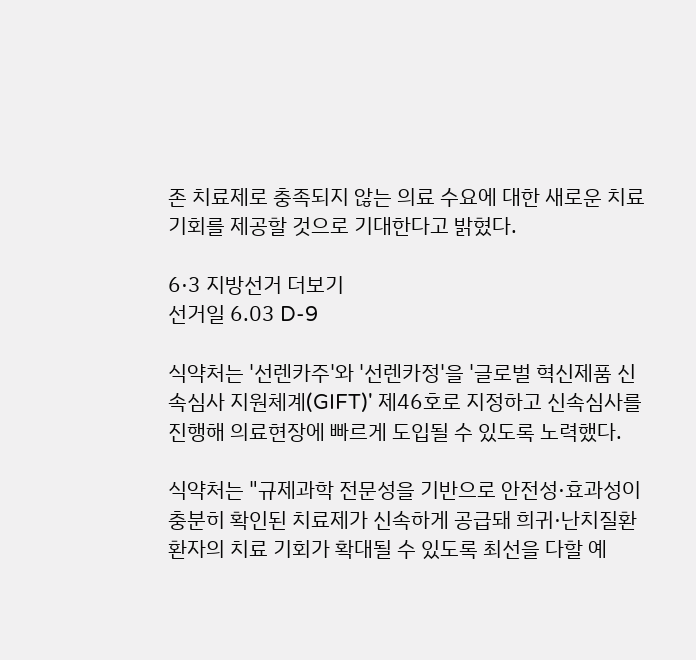존 치료제로 충족되지 않는 의료 수요에 대한 새로운 치료 기회를 제공할 것으로 기대한다고 밝혔다.

6·3 지방선거 더보기
선거일 6.03 D-9

식약처는 '선렌카주'와 '선렌카정'을 '글로벌 혁신제품 신속심사 지원체계(GIFT)' 제46호로 지정하고 신속심사를 진행해 의료현장에 빠르게 도입될 수 있도록 노력했다.

식약처는 "규제과학 전문성을 기반으로 안전성·효과성이 충분히 확인된 치료제가 신속하게 공급돼 희귀·난치질환 환자의 치료 기회가 확대될 수 있도록 최선을 다할 예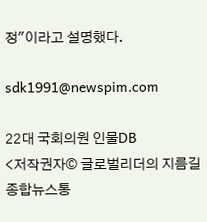정"이라고 설명했다.

sdk1991@newspim.com

22대 국회의원 인물DB
<저작권자© 글로벌리더의 지름길 종합뉴스통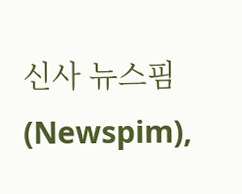신사 뉴스핌(Newspim),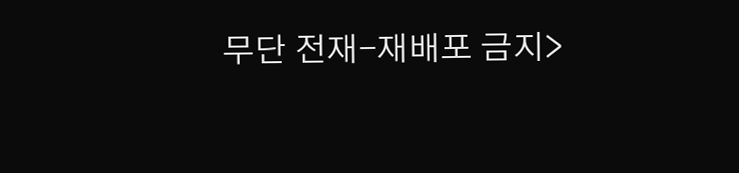무단 전재-재배포 금지>